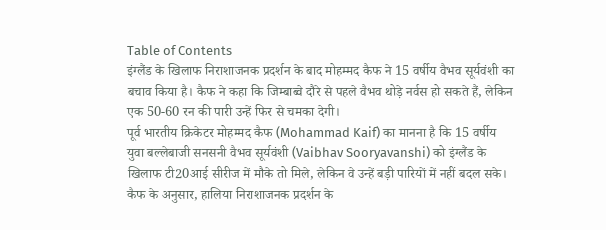Table of Contents
इंग्लैंड के खिलाफ निराशाजनक प्रदर्शन के बाद मोहम्मद कैफ ने 15 वर्षीय वैभव सूर्यवंशी का बचाव किया है। कैफ ने कहा कि जिम्बाब्वे दौरे से पहले वैभव थोड़े नर्वस हो सकते हैं, लेकिन एक 50-60 रन की पारी उन्हें फिर से चमका देगी।
पूर्व भारतीय क्रिकेटर मोहम्मद कैफ (Mohammad Kaif) का मानना है कि 15 वर्षीय युवा बल्लेबाजी सनसनी वैभव सूर्यवंशी (Vaibhav Sooryavanshi) को इंग्लैंड के खिलाफ टी20आई सीरीज में मौके तो मिले, लेकिन वे उन्हें बड़ी पारियों में नहीं बदल सके। कैफ के अनुसार, हालिया निराशाजनक प्रदर्शन के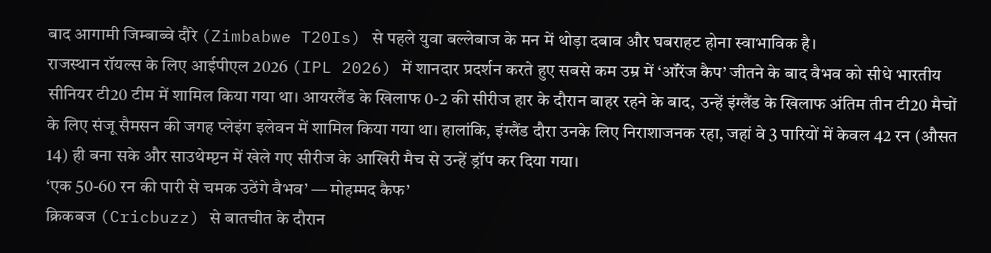बाद आगामी जिम्बाब्वे दौरे (Zimbabwe T20Is) से पहले युवा बल्लेबाज के मन में थोड़ा दबाव और घबराहट होना स्वाभाविक है।
राजस्थान रॉयल्स के लिए आईपीएल 2026 (IPL 2026) में शानदार प्रदर्शन करते हुए सबसे कम उम्र में ‘ऑरेंज कैप’ जीतने के बाद वैभव को सीधे भारतीय सीनियर टी20 टीम में शामिल किया गया था। आयरलैंड के खिलाफ 0-2 की सीरीज हार के दौरान बाहर रहने के बाद, उन्हें इंग्लैंड के खिलाफ अंतिम तीन टी20 मैचों के लिए संजू सैमसन की जगह प्लेइंग इलेवन में शामिल किया गया था। हालांकि, इंग्लैंड दौरा उनके लिए निराशाजनक रहा, जहां वे 3 पारियों में केवल 42 रन (औसत 14) ही बना सके और साउथेम्प्टन में खेले गए सीरीज के आखिरी मैच से उन्हें ड्रॉप कर दिया गया।
‘एक 50-60 रन की पारी से चमक उठेंगे वैभव’ — मोहम्मद कैफ’
क्रिकबज (Cricbuzz) से बातचीत के दौरान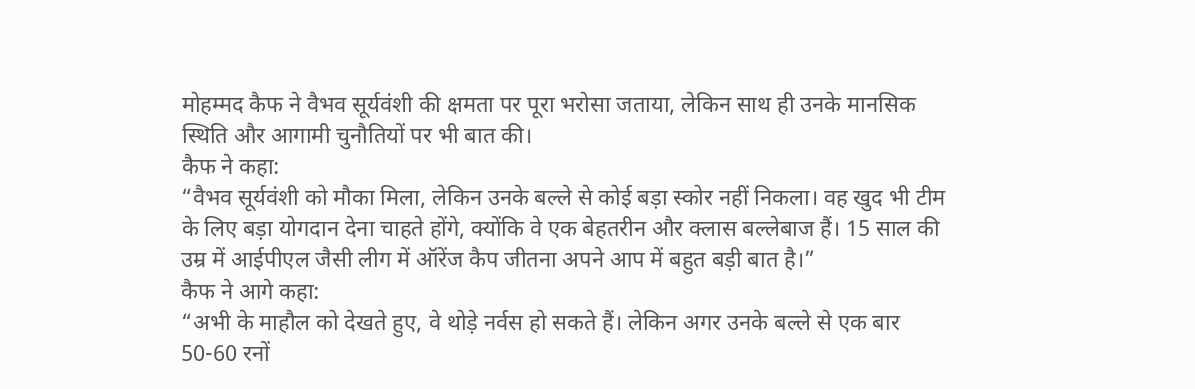मोहम्मद कैफ ने वैभव सूर्यवंशी की क्षमता पर पूरा भरोसा जताया, लेकिन साथ ही उनके मानसिक स्थिति और आगामी चुनौतियों पर भी बात की।
कैफ ने कहा:
“वैभव सूर्यवंशी को मौका मिला, लेकिन उनके बल्ले से कोई बड़ा स्कोर नहीं निकला। वह खुद भी टीम के लिए बड़ा योगदान देना चाहते होंगे, क्योंकि वे एक बेहतरीन और क्लास बल्लेबाज हैं। 15 साल की उम्र में आईपीएल जैसी लीग में ऑरेंज कैप जीतना अपने आप में बहुत बड़ी बात है।”
कैफ ने आगे कहा:
“अभी के माहौल को देखते हुए, वे थोड़े नर्वस हो सकते हैं। लेकिन अगर उनके बल्ले से एक बार 50-60 रनों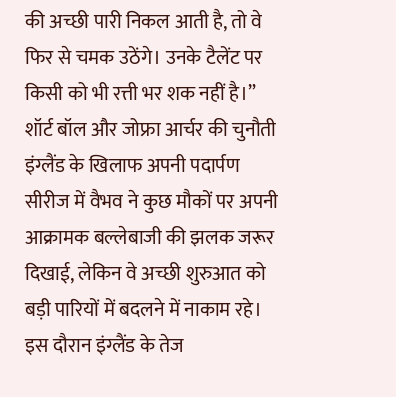की अच्छी पारी निकल आती है, तो वे फिर से चमक उठेंगे। उनके टैलेंट पर किसी को भी रत्ती भर शक नहीं है।”
शॉर्ट बॉल और जोफ्रा आर्चर की चुनौती
इंग्लैंड के खिलाफ अपनी पदार्पण सीरीज में वैभव ने कुछ मौकों पर अपनी आक्रामक बल्लेबाजी की झलक जरूर दिखाई, लेकिन वे अच्छी शुरुआत को बड़ी पारियों में बदलने में नाकाम रहे। इस दौरान इंग्लैंड के तेज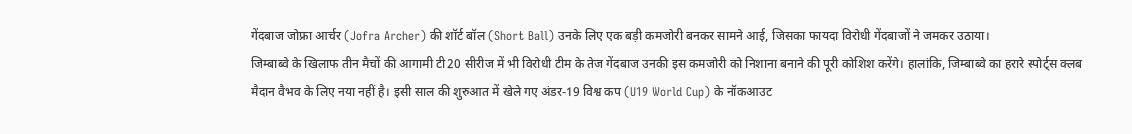गेंदबाज जोफ्रा आर्चर (Jofra Archer) की शॉर्ट बॉल (Short Ball) उनके लिए एक बड़ी कमजोरी बनकर सामने आई, जिसका फायदा विरोधी गेंदबाजों ने जमकर उठाया।
जिम्बाब्वे के खिलाफ तीन मैचों की आगामी टी20 सीरीज में भी विरोधी टीम के तेज गेंदबाज उनकी इस कमजोरी को निशाना बनाने की पूरी कोशिश करेंगे। हालांकि, जिम्बाब्वे का हरारे स्पोर्ट्स क्लब मैदान वैभव के लिए नया नहीं है। इसी साल की शुरुआत में खेले गए अंडर-19 विश्व कप (U19 World Cup) के नॉकआउट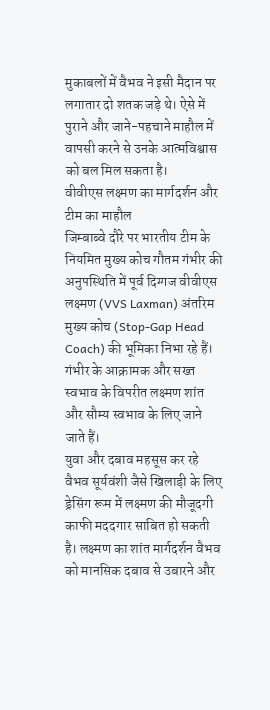मुकाबलों में वैभव ने इसी मैदान पर लगातार दो शतक जड़े थे। ऐसे में पुराने और जाने-पहचाने माहौल में वापसी करने से उनके आत्मविश्वास को बल मिल सकता है।
वीवीएस लक्ष्मण का मार्गदर्शन और टीम का माहौल
जिम्बाब्वे दौरे पर भारतीय टीम के नियमित मुख्य कोच गौतम गंभीर की अनुपस्थिति में पूर्व दिग्गज वीवीएस लक्ष्मण (VVS Laxman) अंतरिम मुख्य कोच (Stop-Gap Head Coach) की भूमिका निभा रहे हैं। गंभीर के आक्रामक और सख्त स्वभाव के विपरीत लक्ष्मण शांत और सौम्य स्वभाव के लिए जाने जाते हैं।
युवा और दबाव महसूस कर रहे वैभव सूर्यवंशी जैसे खिलाड़ी के लिए ड्रेसिंग रूम में लक्ष्मण की मौजूदगी काफी मददगार साबित हो सकती है। लक्ष्मण का शांत मार्गदर्शन वैभव को मानसिक दबाव से उबारने और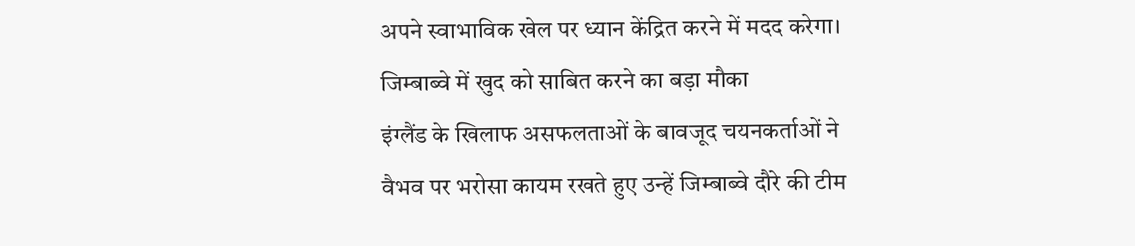अपने स्वाभाविक खेल पर ध्यान केंद्रित करने में मदद करेगा।
जिम्बाब्वे में खुद को साबित करने का बड़ा मौका
इंग्लैंड के खिलाफ असफलताओं के बावजूद चयनकर्ताओं ने वैभव पर भरोसा कायम रखते हुए उन्हें जिम्बाब्वे दौरे की टीम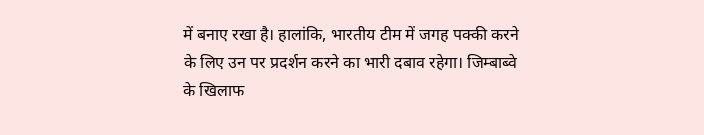में बनाए रखा है। हालांकि, भारतीय टीम में जगह पक्की करने के लिए उन पर प्रदर्शन करने का भारी दबाव रहेगा। जिम्बाब्वे के खिलाफ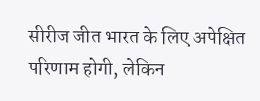सीरीज जीत भारत के लिए अपेक्षित परिणाम होगी, लेकिन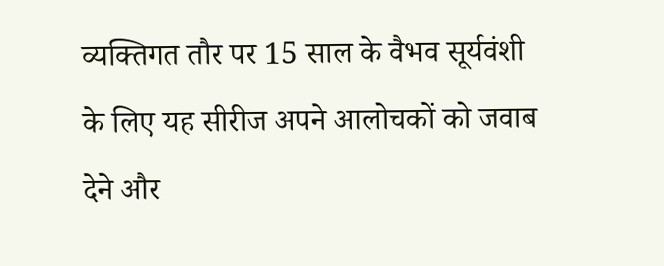व्यक्तिगत तौर पर 15 साल के वैभव सूर्यवंशी के लिए यह सीरीज अपने आलोचकों को जवाब देने और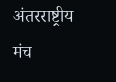अंतरराष्ट्रीय मंच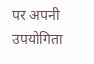पर अपनी उपयोगिता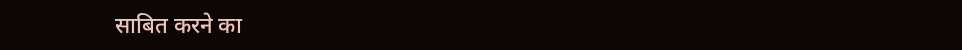साबित करने का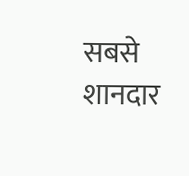सबसे शानदार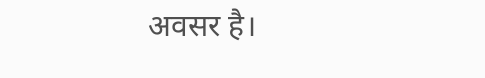अवसर है।